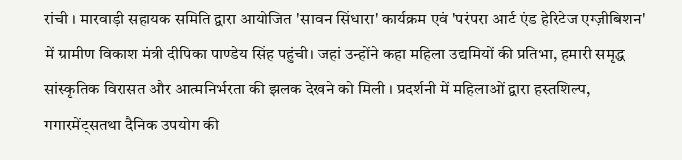रांची । मारवाड़ी सहायक समिति द्वारा आयोजित 'सावन सिंधारा' कार्यक्रम एवं 'परंपरा आर्ट एंड हेरिटेज एग्ज़ीबिशन' में ग्रामीण विकाश मंत्री दीपिका पाण्डेय सिंह पहुंची। जहां उन्होंने कहा महिला उद्यमियों की प्रतिभा, हमारी समृद्ध सांस्कृतिक विरासत और आत्मनिर्भरता की झलक देखने को मिली । प्रदर्शनी में महिलाओं द्वारा हस्तशिल्प, गगारमेंट्सतथा दैनिक उपयोग की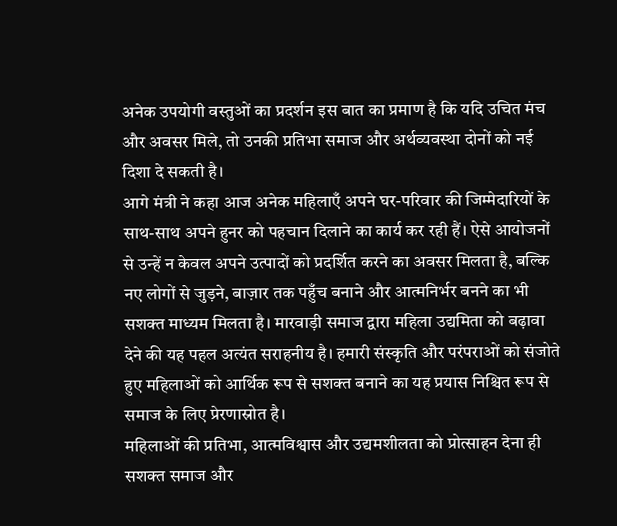अनेक उपयोगी वस्तुओं का प्रदर्शन इस बात का प्रमाण है कि यदि उचित मंच और अवसर मिले, तो उनकी प्रतिभा समाज और अर्थव्यवस्था दोनों को नई दिशा दे सकती है।
आगे मंत्री ने कहा आज अनेक महिलाएँ अपने घर-परिवार की जिम्मेदारियों के साथ-साथ अपने हुनर को पहचान दिलाने का कार्य कर रही हैं। ऐसे आयोजनों से उन्हें न केवल अपने उत्पादों को प्रदर्शित करने का अवसर मिलता है, बल्कि नए लोगों से जुड़ने, बाज़ार तक पहुँच बनाने और आत्मनिर्भर बनने का भी सशक्त माध्यम मिलता है। मारवाड़ी समाज द्वारा महिला उद्यमिता को बढ़ावा देने की यह पहल अत्यंत सराहनीय है। हमारी संस्कृति और परंपराओं को संजोते हुए महिलाओं को आर्थिक रूप से सशक्त बनाने का यह प्रयास निश्चित रूप से समाज के लिए प्रेरणास्रोत है।
महिलाओं की प्रतिभा, आत्मविश्वास और उद्यमशीलता को प्रोत्साहन देना ही सशक्त समाज और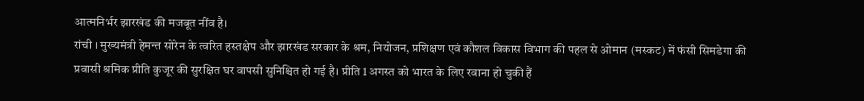आत्मनिर्भर झारखंड की मजबूत नींव है।
रांची । मुख्यमंत्री हेमन्त सोरेन के त्वरित हस्तक्षेप और झारखंड सरकार के श्रम, नियोजन, प्रशिक्षण एवं कौशल विकास विभाग की पहल से ओमान (मस्कट) में फंसी सिमडेगा की प्रवासी श्रमिक प्रीति कुजूर की सुरक्षित घर वापसी सुनिश्चित हो गई है। प्रीति 1 अगस्त को भारत के लिए रवाना हो चुकी हैं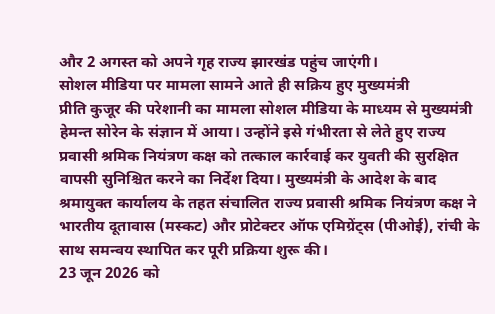और 2 अगस्त को अपने गृह राज्य झारखंड पहुंच जाएंगी।
सोशल मीडिया पर मामला सामने आते ही सक्रिय हुए मुख्यमंत्री
प्रीति कुजूर की परेशानी का मामला सोशल मीडिया के माध्यम से मुख्यमंत्री हेमन्त सोरेन के संज्ञान में आया। उन्होंने इसे गंभीरता से लेते हुए राज्य प्रवासी श्रमिक नियंत्रण कक्ष को तत्काल कार्रवाई कर युवती की सुरक्षित वापसी सुनिश्चित करने का निर्देश दिया। मुख्यमंत्री के आदेश के बाद श्रमायुक्त कार्यालय के तहत संचालित राज्य प्रवासी श्रमिक नियंत्रण कक्ष ने भारतीय दूतावास (मस्कट) और प्रोटेक्टर ऑफ एमिग्रेंट्स (पीओई), रांची के साथ समन्वय स्थापित कर पूरी प्रक्रिया शुरू की।
23 जून 2026 को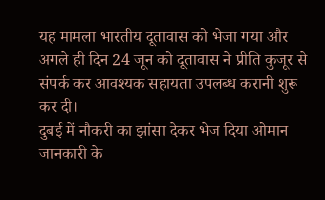यह मामला भारतीय दूतावास को भेजा गया और अगले ही दिन 24 जून को दूतावास ने प्रीति कुजूर से संपर्क कर आवश्यक सहायता उपलब्ध करानी शुरू कर दी।
दुबई में नौकरी का झांसा देकर भेज दिया ओमान
जानकारी के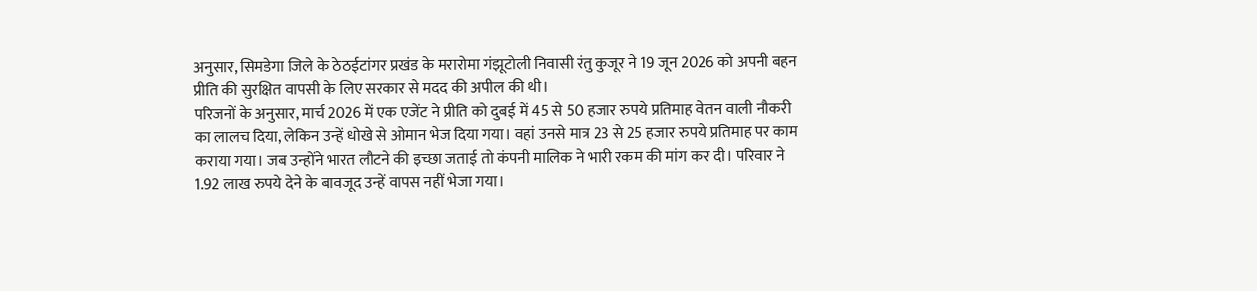अनुसार, सिमडेगा जिले के ठेठईटांगर प्रखंड के मरारोमा गंझूटोली निवासी रंतु कुजूर ने 19 जून 2026 को अपनी बहन प्रीति की सुरक्षित वापसी के लिए सरकार से मदद की अपील की थी।
परिजनों के अनुसार, मार्च 2026 में एक एजेंट ने प्रीति को दुबई में 45 से 50 हजार रुपये प्रतिमाह वेतन वाली नौकरी का लालच दिया, लेकिन उन्हें धोखे से ओमान भेज दिया गया। वहां उनसे मात्र 23 से 25 हजार रुपये प्रतिमाह पर काम कराया गया। जब उन्होंने भारत लौटने की इच्छा जताई तो कंपनी मालिक ने भारी रकम की मांग कर दी। परिवार ने 1.92 लाख रुपये देने के बावजूद उन्हें वापस नहीं भेजा गया।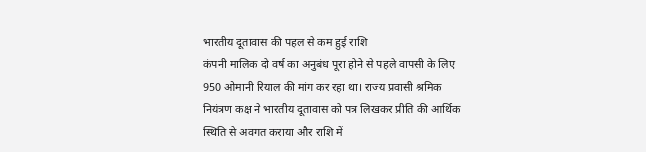भारतीय दूतावास की पहल से कम हुई राशि
कंपनी मालिक दो वर्ष का अनुबंध पूरा होने से पहले वापसी के लिए 950 ओमानी रियाल की मांग कर रहा था। राज्य प्रवासी श्रमिक नियंत्रण कक्ष ने भारतीय दूतावास को पत्र लिखकर प्रीति की आर्थिक स्थिति से अवगत कराया और राशि में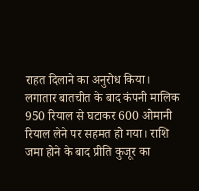राहत दिलाने का अनुरोध किया।
लगातार बातचीत के बाद कंपनी मालिक 950 रियाल से घटाकर 600 ओमानी रियाल लेने पर सहमत हो गया। राशि जमा होने के बाद प्रीति कुजूर का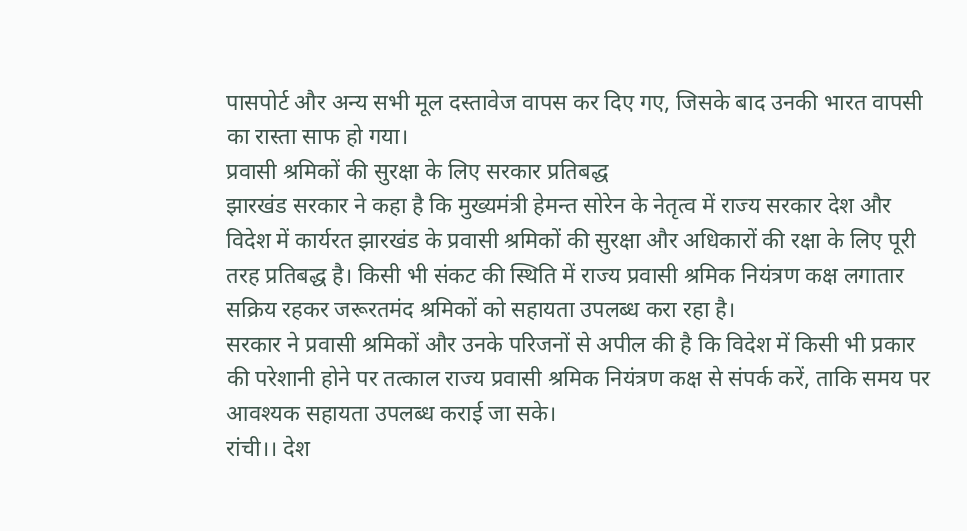पासपोर्ट और अन्य सभी मूल दस्तावेज वापस कर दिए गए, जिसके बाद उनकी भारत वापसी का रास्ता साफ हो गया।
प्रवासी श्रमिकों की सुरक्षा के लिए सरकार प्रतिबद्ध
झारखंड सरकार ने कहा है कि मुख्यमंत्री हेमन्त सोरेन के नेतृत्व में राज्य सरकार देश और विदेश में कार्यरत झारखंड के प्रवासी श्रमिकों की सुरक्षा और अधिकारों की रक्षा के लिए पूरी तरह प्रतिबद्ध है। किसी भी संकट की स्थिति में राज्य प्रवासी श्रमिक नियंत्रण कक्ष लगातार सक्रिय रहकर जरूरतमंद श्रमिकों को सहायता उपलब्ध करा रहा है।
सरकार ने प्रवासी श्रमिकों और उनके परिजनों से अपील की है कि विदेश में किसी भी प्रकार की परेशानी होने पर तत्काल राज्य प्रवासी श्रमिक नियंत्रण कक्ष से संपर्क करें, ताकि समय पर आवश्यक सहायता उपलब्ध कराई जा सके।
रांची।। देश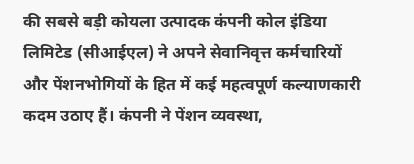की सबसे बड़ी कोयला उत्पादक कंपनी कोल इंडिया लिमिटेड (सीआईएल) ने अपने सेवानिवृत्त कर्मचारियों और पेंशनभोगियों के हित में कई महत्वपूर्ण कल्याणकारी कदम उठाए हैं। कंपनी ने पेंशन व्यवस्था,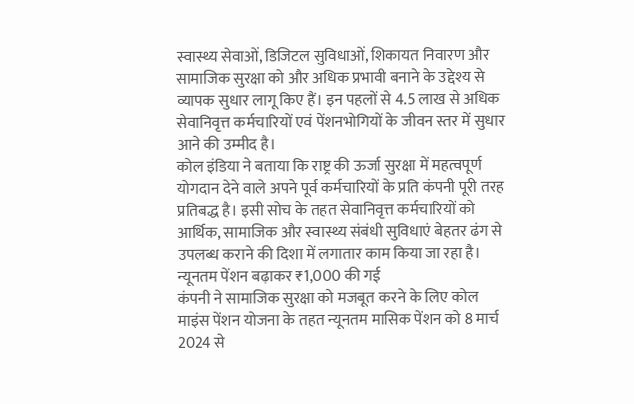स्वास्थ्य सेवाओं, डिजिटल सुविधाओं, शिकायत निवारण और सामाजिक सुरक्षा को और अधिक प्रभावी बनाने के उद्देश्य से व्यापक सुधार लागू किए हैं। इन पहलों से 4.5 लाख से अधिक सेवानिवृत्त कर्मचारियों एवं पेंशनभोगियों के जीवन स्तर में सुधार आने की उम्मीद है।
कोल इंडिया ने बताया कि राष्ट्र की ऊर्जा सुरक्षा में महत्वपूर्ण योगदान देने वाले अपने पूर्व कर्मचारियों के प्रति कंपनी पूरी तरह प्रतिबद्ध है। इसी सोच के तहत सेवानिवृत्त कर्मचारियों को आर्थिक, सामाजिक और स्वास्थ्य संबंधी सुविधाएं बेहतर ढंग से उपलब्ध कराने की दिशा में लगातार काम किया जा रहा है।
न्यूनतम पेंशन बढ़ाकर ₹1,000 की गई
कंपनी ने सामाजिक सुरक्षा को मजबूत करने के लिए कोल माइंस पेंशन योजना के तहत न्यूनतम मासिक पेंशन को 8 मार्च 2024 से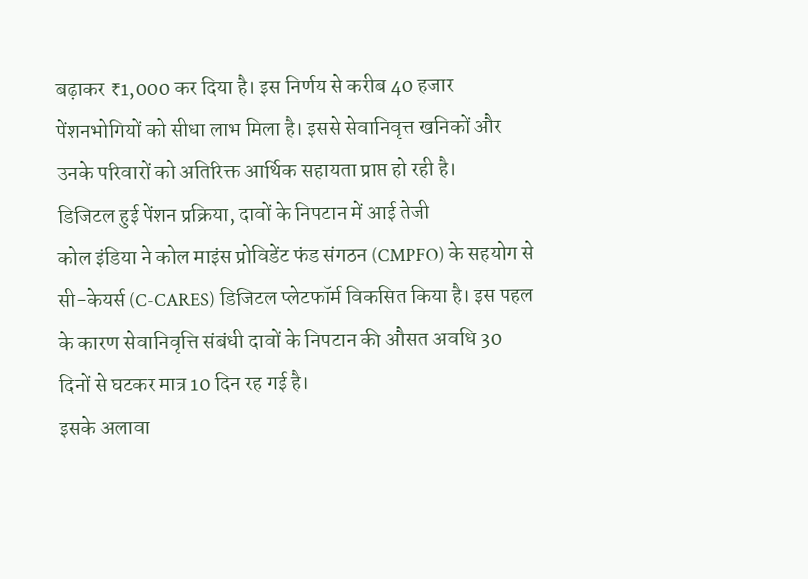बढ़ाकर ₹1,000 कर दिया है। इस निर्णय से करीब 40 हजार पेंशनभोगियों को सीधा लाभ मिला है। इससे सेवानिवृत्त खनिकों और उनके परिवारों को अतिरिक्त आर्थिक सहायता प्राप्त हो रही है।
डिजिटल हुई पेंशन प्रक्रिया, दावों के निपटान में आई तेजी
कोल इंडिया ने कोल माइंस प्रोविडेंट फंड संगठन (CMPFO) के सहयोग से सी-केयर्स (C-CARES) डिजिटल प्लेटफॉर्म विकसित किया है। इस पहल के कारण सेवानिवृत्ति संबंधी दावों के निपटान की औसत अवधि 30 दिनों से घटकर मात्र 10 दिन रह गई है।
इसके अलावा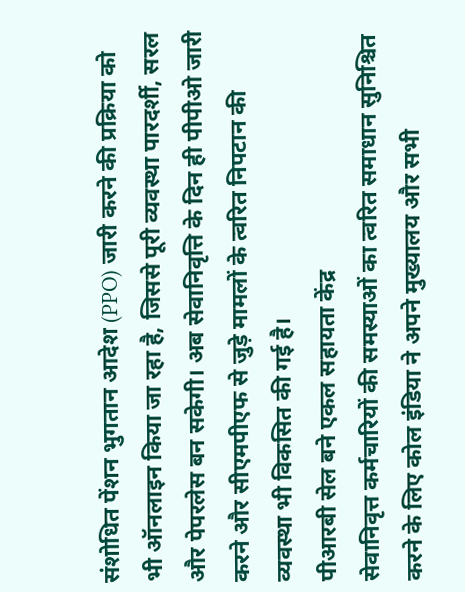संशोधित पेंशन भुगतान आदेश (PPO) जारी करने की प्रक्रिया को भी ऑनलाइन किया जा रहा है, जिससे पूरी व्यवस्था पारदर्शी, सरल और पेपरलेस बन सकेगी। अब सेवानिवृत्ति के दिन ही पीपीओ जारी करने और सीएमपीएफ से जुड़े मामलों के त्वरित निपटान की व्यवस्था भी विकसित की गई है।
पीआरबी सेल बने एकल सहायता केंद्र
सेवानिवृत्त कर्मचारियों की समस्याओं का त्वरित समाधान सुनिश्चित करने के लिए कोल इंडिया ने अपने मुख्यालय और सभी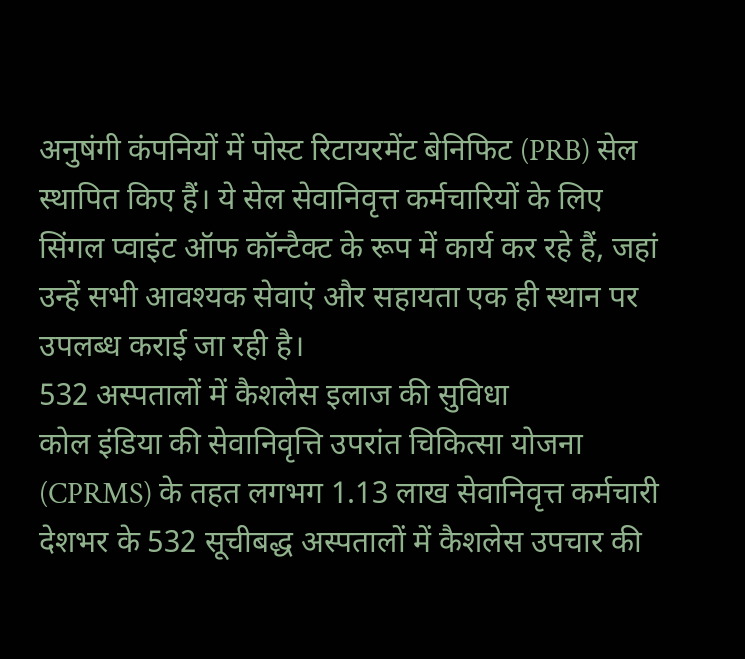अनुषंगी कंपनियों में पोस्ट रिटायरमेंट बेनिफिट (PRB) सेल स्थापित किए हैं। ये सेल सेवानिवृत्त कर्मचारियों के लिए सिंगल प्वाइंट ऑफ कॉन्टैक्ट के रूप में कार्य कर रहे हैं, जहां उन्हें सभी आवश्यक सेवाएं और सहायता एक ही स्थान पर उपलब्ध कराई जा रही है।
532 अस्पतालों में कैशलेस इलाज की सुविधा
कोल इंडिया की सेवानिवृत्ति उपरांत चिकित्सा योजना (CPRMS) के तहत लगभग 1.13 लाख सेवानिवृत्त कर्मचारी देशभर के 532 सूचीबद्ध अस्पतालों में कैशलेस उपचार की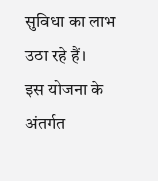सुविधा का लाभ उठा रहे हैं।
इस योजना के अंतर्गत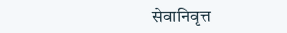सेवानिवृत्त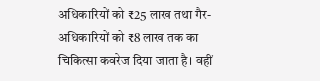अधिकारियों को ₹25 लाख तथा गैर-अधिकारियों को ₹8 लाख तक का चिकित्सा कवरेज दिया जाता है। वहीं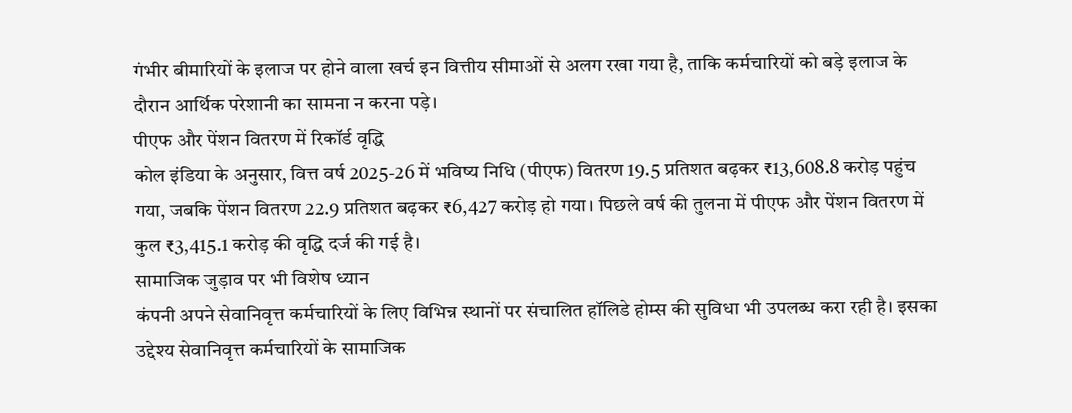गंभीर बीमारियों के इलाज पर होने वाला खर्च इन वित्तीय सीमाओं से अलग रखा गया है, ताकि कर्मचारियों को बड़े इलाज के दौरान आर्थिक परेशानी का सामना न करना पड़े।
पीएफ और पेंशन वितरण में रिकॉर्ड वृद्धि
कोल इंडिया के अनुसार, वित्त वर्ष 2025-26 में भविष्य निधि (पीएफ) वितरण 19.5 प्रतिशत बढ़कर ₹13,608.8 करोड़ पहुंच गया, जबकि पेंशन वितरण 22.9 प्रतिशत बढ़कर ₹6,427 करोड़ हो गया। पिछले वर्ष की तुलना में पीएफ और पेंशन वितरण में कुल ₹3,415.1 करोड़ की वृद्धि दर्ज की गई है।
सामाजिक जुड़ाव पर भी विशेष ध्यान
कंपनी अपने सेवानिवृत्त कर्मचारियों के लिए विभिन्न स्थानों पर संचालित हॉलिडे होम्स की सुविधा भी उपलब्ध करा रही है। इसका उद्देश्य सेवानिवृत्त कर्मचारियों के सामाजिक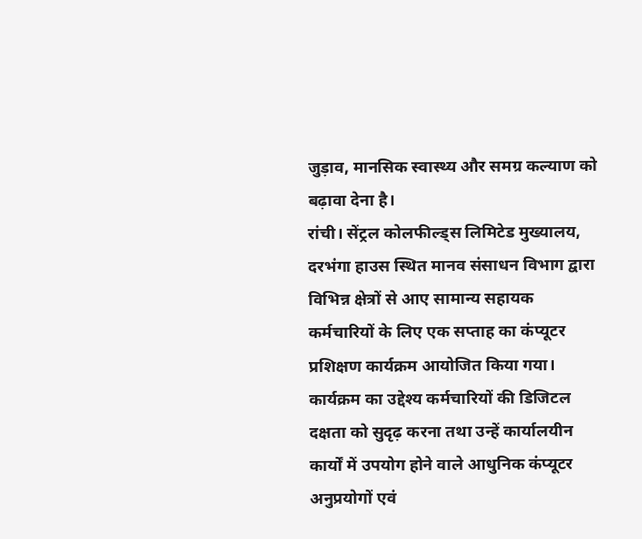जुड़ाव, मानसिक स्वास्थ्य और समग्र कल्याण को बढ़ावा देना है।
रांची। सेंट्रल कोलफील्ड्स लिमिटेड मुख्यालय, दरभंगा हाउस स्थित मानव संसाधन विभाग द्वारा विभिन्न क्षेत्रों से आए सामान्य सहायक कर्मचारियों के लिए एक सप्ताह का कंप्यूटर प्रशिक्षण कार्यक्रम आयोजित किया गया। कार्यक्रम का उद्देश्य कर्मचारियों की डिजिटल दक्षता को सुदृढ़ करना तथा उन्हें कार्यालयीन कार्यों में उपयोग होने वाले आधुनिक कंप्यूटर अनुप्रयोगों एवं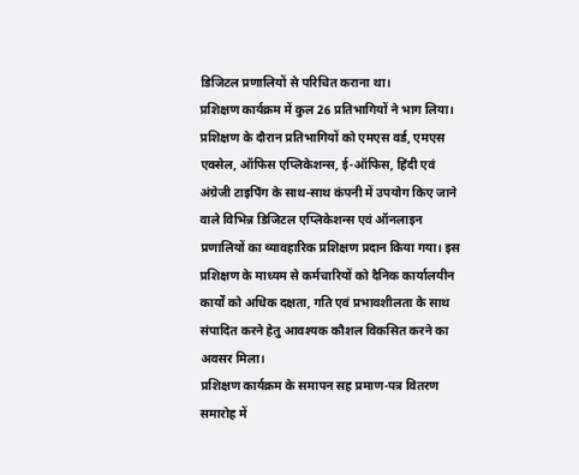डिजिटल प्रणालियों से परिचित कराना था।
प्रशिक्षण कार्यक्रम में कुल 26 प्रतिभागियों ने भाग लिया। प्रशिक्षण के दौरान प्रतिभागियों को एमएस वर्ड, एमएस एक्सेल, ऑफिस एप्लिकेशन्स, ई-ऑफिस, हिंदी एवं अंग्रेजी टाइपिंग के साथ-साथ कंपनी में उपयोग किए जाने वाले विभिन्न डिजिटल एप्लिकेशन्स एवं ऑनलाइन प्रणालियों का व्यावहारिक प्रशिक्षण प्रदान किया गया। इस प्रशिक्षण के माध्यम से कर्मचारियों को दैनिक कार्यालयीन कार्यों को अधिक दक्षता, गति एवं प्रभावशीलता के साथ संपादित करने हेतु आवश्यक कौशल विकसित करने का अवसर मिला।
प्रशिक्षण कार्यक्रम के समापन सह प्रमाण-पत्र वितरण समारोह में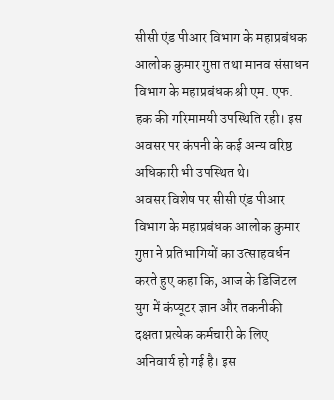सीसी एंड पीआर विभाग के महाप्रबंधक आलोक कुमार गुप्ता तथा मानव संसाधन विभाग के महाप्रबंधक श्री एम. एफ. हक की गरिमामयी उपस्थिति रही। इस अवसर पर कंपनी के कई अन्य वरिष्ठ अधिकारी भी उपस्थित थे।
अवसर विशेष पर सीसी एंड पीआर विभाग के महाप्रबंधक आलोक कुमार गुप्ता ने प्रतिभागियों का उत्साहवर्धन करते हुए कहा कि, आज के डिजिटल युग में कंप्यूटर ज्ञान और तकनीकी दक्षता प्रत्येक कर्मचारी के लिए अनिवार्य हो गई है। इस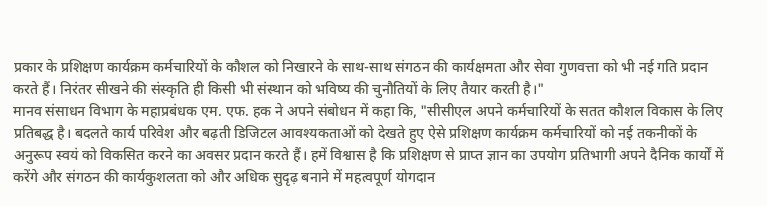प्रकार के प्रशिक्षण कार्यक्रम कर्मचारियों के कौशल को निखारने के साथ-साथ संगठन की कार्यक्षमता और सेवा गुणवत्ता को भी नई गति प्रदान करते हैं। निरंतर सीखने की संस्कृति ही किसी भी संस्थान को भविष्य की चुनौतियों के लिए तैयार करती है।"
मानव संसाधन विभाग के महाप्रबंधक एम. एफ. हक ने अपने संबोधन में कहा कि, "सीसीएल अपने कर्मचारियों के सतत कौशल विकास के लिए प्रतिबद्ध है। बदलते कार्य परिवेश और बढ़ती डिजिटल आवश्यकताओं को देखते हुए ऐसे प्रशिक्षण कार्यक्रम कर्मचारियों को नई तकनीकों के अनुरूप स्वयं को विकसित करने का अवसर प्रदान करते हैं। हमें विश्वास है कि प्रशिक्षण से प्राप्त ज्ञान का उपयोग प्रतिभागी अपने दैनिक कार्यों में करेंगे और संगठन की कार्यकुशलता को और अधिक सुदृढ़ बनाने में महत्वपूर्ण योगदान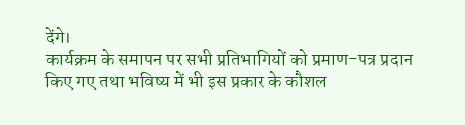देंगे।
कार्यक्रम के समापन पर सभी प्रतिभागियों को प्रमाण-पत्र प्रदान किए गए तथा भविष्य में भी इस प्रकार के कौशल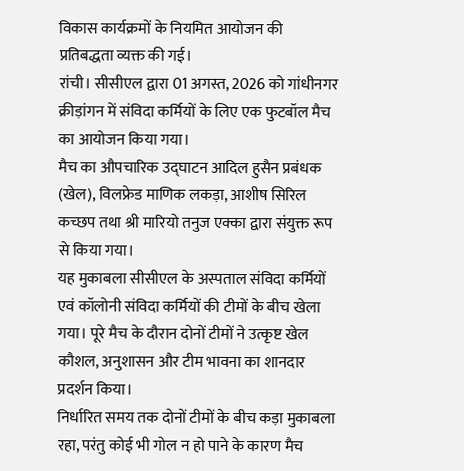विकास कार्यक्रमों के नियमित आयोजन की प्रतिबद्धता व्यक्त की गई।
रांची। सीसीएल द्वारा 01 अगस्त, 2026 को गांधीनगर क्रीड़ांगन में संविदा कर्मियों के लिए एक फुटबॉल मैच का आयोजन किया गया।
मैच का औपचारिक उद्घाटन आदिल हुसैन प्रबंधक (खेल), विलफ्रेड माणिक लकड़ा, आशीष सिरिल कच्छप तथा श्री मारियो तनुज एक्का द्वारा संयुक्त रूप से किया गया।
यह मुकाबला सीसीएल के अस्पताल संविदा कर्मियों एवं कॉलोनी संविदा कर्मियों की टीमों के बीच खेला गया। पूरे मैच के दौरान दोनों टीमों ने उत्कृष्ट खेल कौशल, अनुशासन और टीम भावना का शानदार प्रदर्शन किया।
निर्धारित समय तक दोनों टीमों के बीच कड़ा मुकाबला रहा, परंतु कोई भी गोल न हो पाने के कारण मैच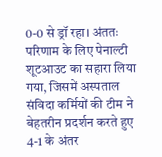0-0 से ड्रॉ रहा। अंततः परिणाम के लिए पेनाल्टी शूटआउट का सहारा लिया गया, जिसमें अस्पताल संविदा कर्मियों की टीम ने बेहतरीन प्रदर्शन करते हुए 4-1 के अंतर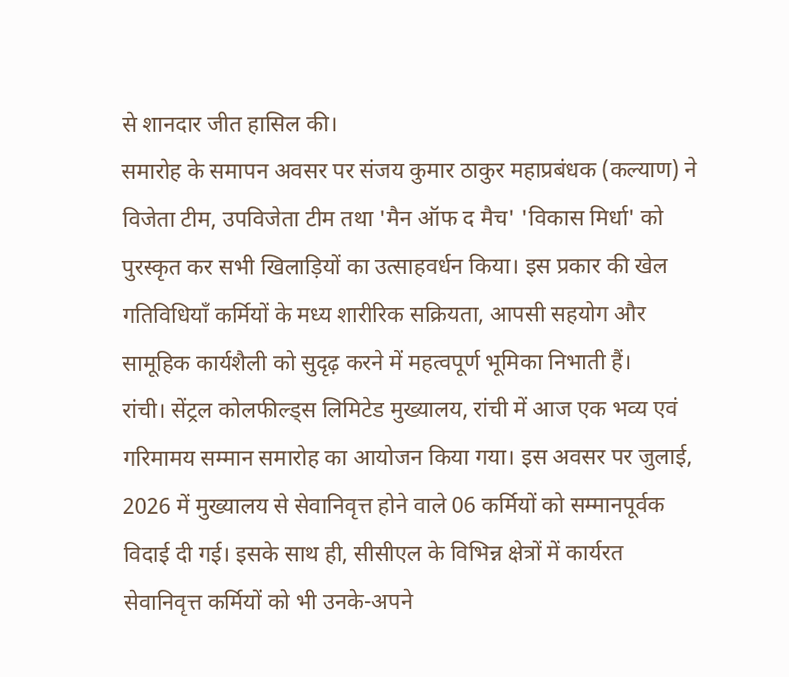से शानदार जीत हासिल की।
समारोह के समापन अवसर पर संजय कुमार ठाकुर महाप्रबंधक (कल्याण) ने विजेता टीम, उपविजेता टीम तथा 'मैन ऑफ द मैच' 'विकास मिर्धा' को पुरस्कृत कर सभी खिलाड़ियों का उत्साहवर्धन किया। इस प्रकार की खेल गतिविधियाँ कर्मियों के मध्य शारीरिक सक्रियता, आपसी सहयोग और सामूहिक कार्यशैली को सुदृढ़ करने में महत्वपूर्ण भूमिका निभाती हैं।
रांची। सेंट्रल कोलफील्ड्स लिमिटेड मुख्यालय, रांची में आज एक भव्य एवं गरिमामय सम्मान समारोह का आयोजन किया गया। इस अवसर पर जुलाई, 2026 में मुख्यालय से सेवानिवृत्त होने वाले 06 कर्मियों को सम्मानपूर्वक विदाई दी गई। इसके साथ ही, सीसीएल के विभिन्न क्षेत्रों में कार्यरत सेवानिवृत्त कर्मियों को भी उनके-अपने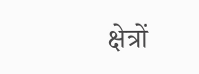क्षेत्रों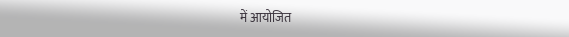में आयोजित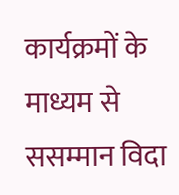कार्यक्रमों के माध्यम से ससम्मान विदा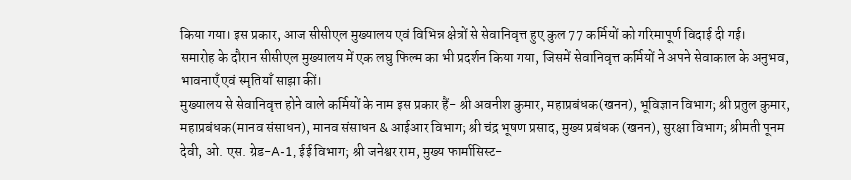किया गया। इस प्रकार, आज सीसीएल मुख्यालय एवं विभिन्न क्षेत्रों से सेवानिवृत्त हुए कुल 77 कर्मियों को गरिमापूर्ण विदाई दी गई।
समारोह के दौरान सीसीएल मुख्यालय में एक लघु फिल्म का भी प्रदर्शन किया गया, जिसमें सेवानिवृत्त कर्मियों ने अपने सेवाकाल के अनुभव, भावनाएँ एवं स्मृतियाँ साझा कीं।
मुख्यालय से सेवानिवृत्त होने वाले कर्मियों के नाम इस प्रकार हैं- श्री अवनीश कुमार, महाप्रबंधक(खनन), भूविज्ञान विभाग; श्री प्रतुल कुमार, महाप्रबंधक(मानव संसाधन), मानव संसाधन & आईआर विभाग; श्री चंद्र भूषण प्रसाद, मुख्य प्रबंधक (खनन), सुरक्षा विभाग; श्रीमती पूनम देवी, ओ. एस. ग्रेड-A-1, ईई विभाग; श्री जनेश्वर राम, मुख्य फार्मासिस्ट-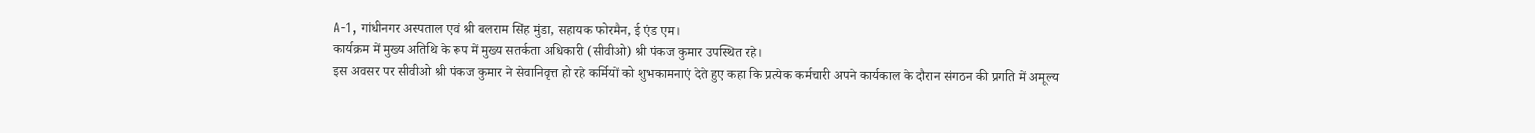A-1, गांधीनगर अस्पताल एवं श्री बलराम सिंह मुंडा, सहायक फोरमैन, ई एंड एम।
कार्यक्रम में मुख्य अतिथि के रूप में मुख्य सतर्कता अधिकारी (सीवीओ) श्री पंकज कुमार उपस्थित रहे।
इस अवसर पर सीवीओ श्री पंकज कुमार ने सेवानिवृत्त हो रहे कर्मियों को शुभकामनाएं देते हुए कहा कि प्रत्येक कर्मचारी अपने कार्यकाल के दौरान संगठन की प्रगति में अमूल्य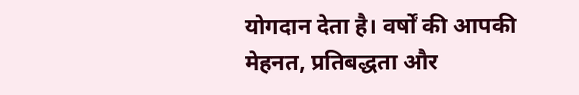योगदान देता है। वर्षों की आपकी मेहनत, प्रतिबद्धता और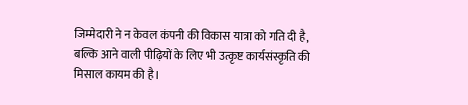जिम्मेदारी ने न केवल कंपनी की विकास यात्रा को गति दी है, बल्कि आने वाली पीढ़ियों के लिए भी उत्कृष्ट कार्यसंस्कृति की मिसाल कायम की है।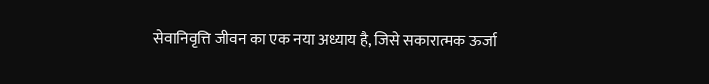सेवानिवृत्ति जीवन का एक नया अध्याय है, जिसे सकारात्मक ऊर्जा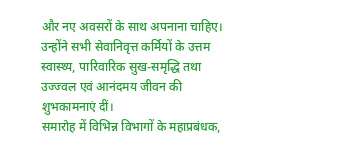और नए अवसरों के साथ अपनाना चाहिए। उन्होंने सभी सेवानिवृत्त कर्मियों के उत्तम स्वास्थ्य, पारिवारिक सुख-समृद्धि तथा उज्ज्वल एवं आनंदमय जीवन की शुभकामनाएं दीं।
समारोह में विभिन्न विभागों के महाप्रबंधक,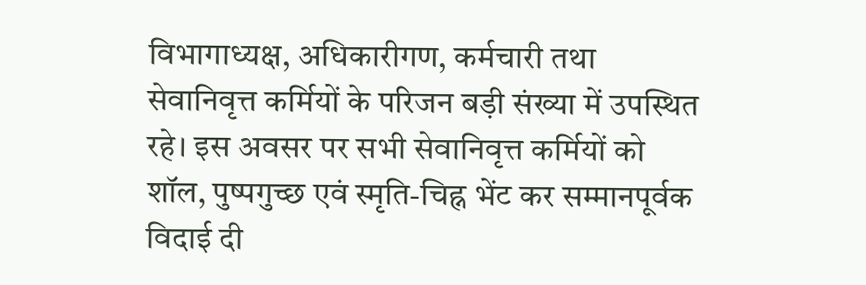विभागाध्यक्ष, अधिकारीगण, कर्मचारी तथा सेवानिवृत्त कर्मियों के परिजन बड़ी संख्या में उपस्थित रहे। इस अवसर पर सभी सेवानिवृत्त कर्मियों को शॉल, पुष्पगुच्छ एवं स्मृति-चिह्न भेंट कर सम्मानपूर्वक विदाई दी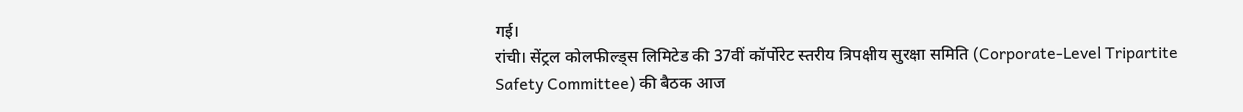गई।
रांची। सेंट्रल कोलफील्ड्स लिमिटेड की 37वीं कॉर्पोरेट स्तरीय त्रिपक्षीय सुरक्षा समिति (Corporate-Level Tripartite Safety Committee) की बैठक आज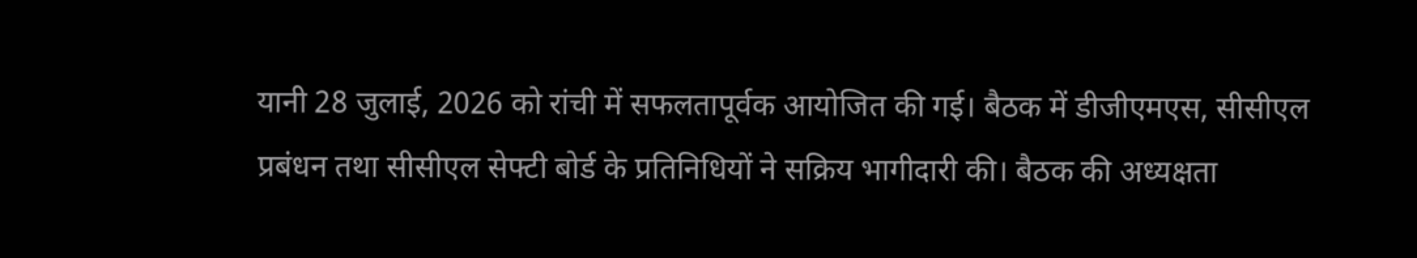यानी 28 जुलाई, 2026 को रांची में सफलतापूर्वक आयोजित की गई। बैठक में डीजीएमएस, सीसीएल प्रबंधन तथा सीसीएल सेफ्टी बोर्ड के प्रतिनिधियों ने सक्रिय भागीदारी की। बैठक की अध्यक्षता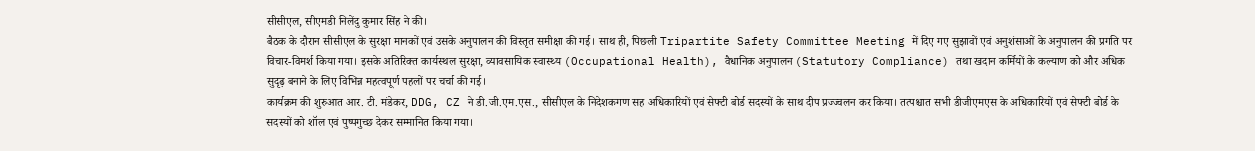सीसीएल, सीएमडी निलेंदु कुमार सिंह ने की।
बैठक के दौरान सीसीएल के सुरक्षा मानकों एवं उसके अनुपालन की विस्तृत समीक्षा की गई। साथ ही, पिछली Tripartite Safety Committee Meeting में दिए गए सुझावों एवं अनुशंसाओं के अनुपालन की प्रगति पर विचार-विमर्श किया गया। इसके अतिरिक्त कार्यस्थल सुरक्षा, व्यावसायिक स्वास्थ्य (Occupational Health), वैधानिक अनुपालन (Statutory Compliance) तथा खदान कर्मियों के कल्याण को और अधिक सुदृढ़ बनाने के लिए विभिन्न महत्वपूर्ण पहलों पर चर्चा की गई।
कार्यक्रम की शुरुआत आर. टी. मंडेकर, DDG, CZ ने डी.जी.एम.एस., सीसीएल के निदेशकगण सह अधिकारियों एवं सेफ्टी बोर्ड सदस्यों के साथ दीप प्रज्ज्वलन कर किया। तत्पश्चात सभी डीजीएमएस के अधिकारियों एवं सेफ्टी बोर्ड के सदस्यों को शॉल एवं पुष्पगुच्छ देकर सम्मानित किया गया।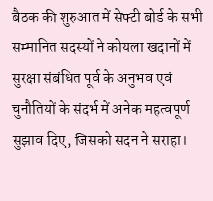बैठक की शुरुआत में सेफ्टी बोर्ड के सभी सम्मानित सदस्यों ने कोयला खदानों में सुरक्षा संबंधित पूर्व के अनुभव एवं चुनौतियों के संदर्भ में अनेक महत्वपूर्ण सुझाव दिए, जिसको सदन ने सराहा।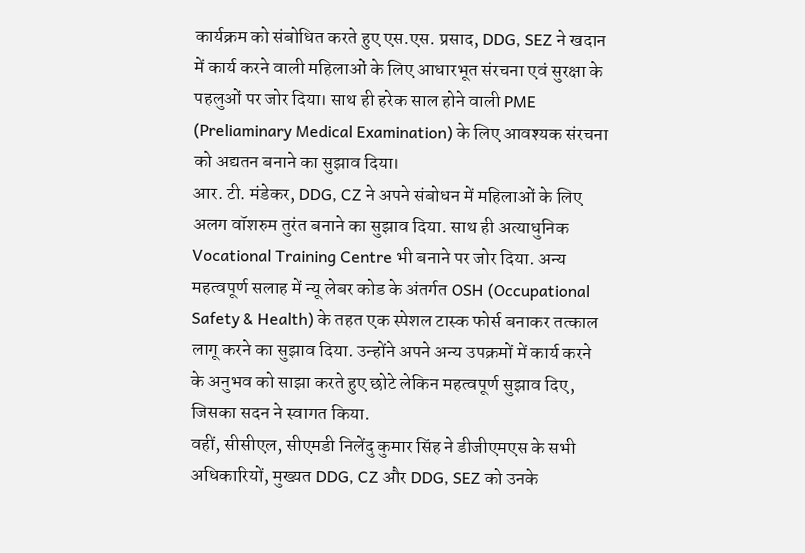कार्यक्रम को संबोधित करते हुए एस.एस. प्रसाद, DDG, SEZ ने खदान में कार्य करने वाली महिलाओं के लिए आधारभूत संरचना एवं सुरक्षा के पहलुओं पर जोर दिया। साथ ही हरेक साल होने वाली PME (Preliaminary Medical Examination) के लिए आवश्यक संरचना को अद्यतन बनाने का सुझाव दिया।
आर. टी. मंडेकर, DDG, CZ ने अपने संबोधन में महिलाओं के लिए अलग वॉशरुम तुरंत बनाने का सुझाव दिया. साथ ही अत्याधुनिक Vocational Training Centre भी बनाने पर जोर दिया. अन्य महत्वपूर्ण सलाह में न्यू लेबर कोड के अंतर्गत OSH (Occupational Safety & Health) के तहत एक स्पेशल टास्क फोर्स बनाकर तत्काल लागू करने का सुझाव दिया. उन्होंने अपने अन्य उपक्रमों में कार्य करने के अनुभव को साझा करते हुए छोटे लेकिन महत्वपूर्ण सुझाव दिए, जिसका सदन ने स्वागत किया.
वहीं, सीसीएल, सीएमडी निलेंदु कुमार सिंह ने डीजीएमएस के सभी अधिकारियों, मुख्य़त DDG, CZ और DDG, SEZ को उनके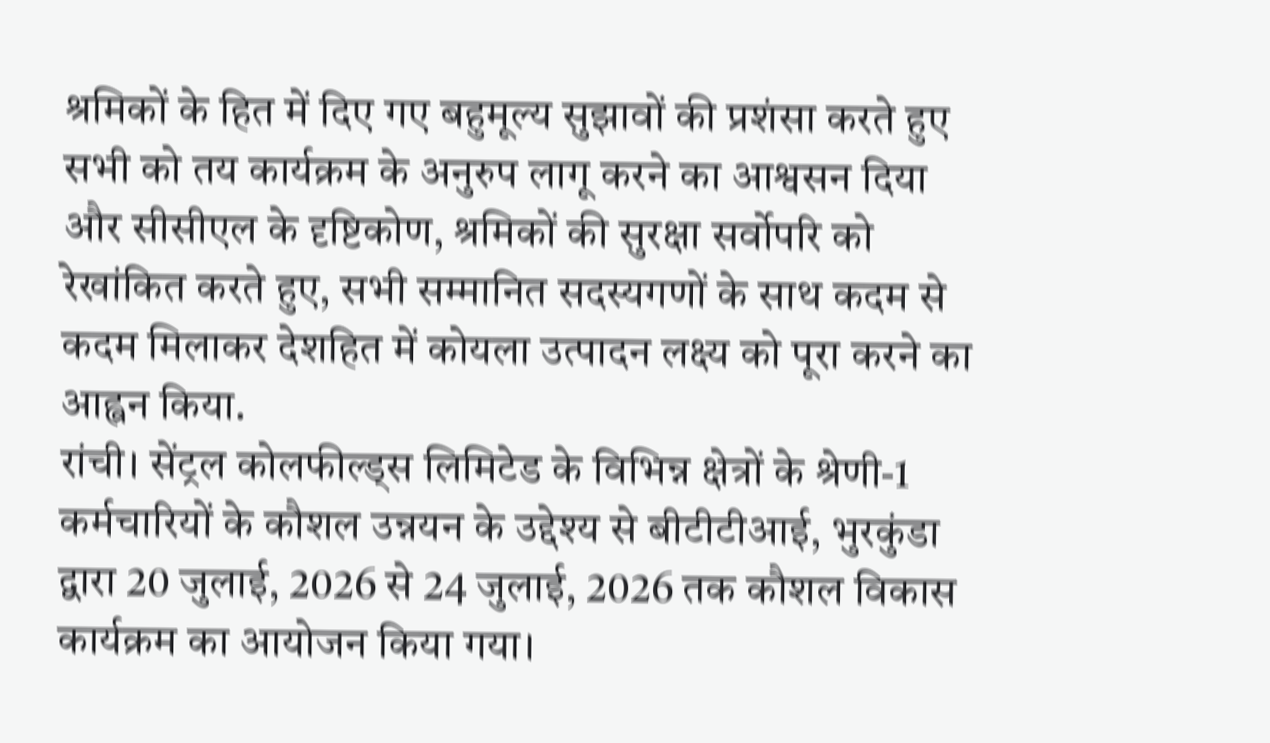श्रमिकों के हित में दिए गए बहुमूल्य सुझावों की प्रशंसा करते हुए सभी को तय कार्यक्रम के अनुरुप लागू करने का आश्वसन दिया और सीसीएल के दृष्टिकोण, श्रमिकों की सुरक्षा सर्वोपरि को रेखांकित करते हुए, सभी सम्मानित सदस्यगणों के साथ कदम से कदम मिलाकर देशहित में कोयला उत्पादन लक्ष्य को पूरा करने का आह्वन किया.
रांची। सेंट्रल कोलफील्ड्स लिमिटेड के विभिन्न क्षेत्रों के श्रेणी-1 कर्मचारियों के कौशल उन्नयन के उद्देश्य से बीटीटीआई, भुरकुंडा द्वारा 20 जुलाई, 2026 से 24 जुलाई, 2026 तक कौशल विकास कार्यक्रम का आयोजन किया गया।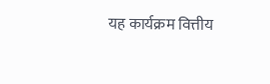यह कार्यक्रम वित्तीय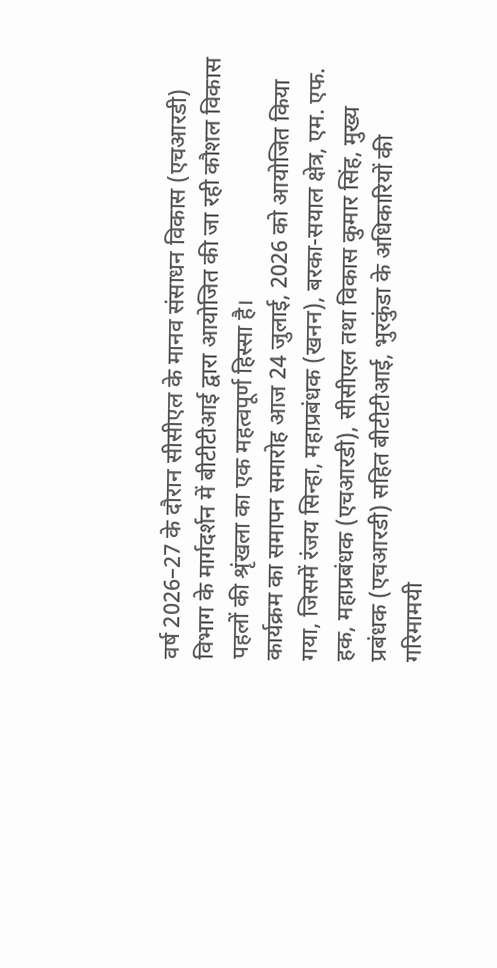वर्ष 2026–27 के दौरान सीसीएल के मानव संसाधन विकास (एचआरडी) विभाग के मार्गदर्शन में बीटीटीआई द्वारा आयोजित की जा रही कौशल विकास पहलों की श्रृंखला का एक महत्वपूर्ण हिस्सा है।
कार्यक्रम का समापन समारोह आज 24 जुलाई, 2026 को आयोजित किया गया, जिसमें रंजय सिन्हा, महाप्रबंधक (खनन), बरका-सयाल क्षेत्र, एम. एफ. हक, महाप्रबंधक (एचआरडी), सीसीएल तथा विकास कुमार सिंह, मुख्य प्रबंधक (एचआरडी) सहित बीटीटीआई, भुरकुंडा के अधिकारियों की गरिमामयी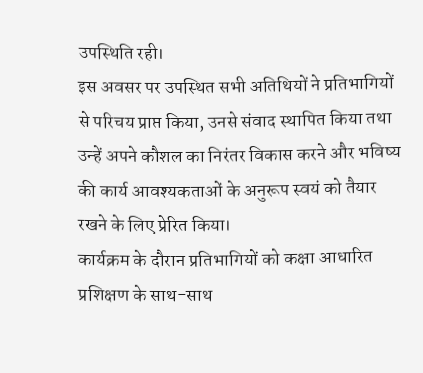उपस्थिति रही।
इस अवसर पर उपस्थित सभी अतिथियों ने प्रतिभागियों से परिचय प्राप्त किया, उनसे संवाद स्थापित किया तथा उन्हें अपने कौशल का निरंतर विकास करने और भविष्य की कार्य आवश्यकताओं के अनुरूप स्वयं को तैयार रखने के लिए प्रेरित किया।
कार्यक्रम के दौरान प्रतिभागियों को कक्षा आधारित प्रशिक्षण के साथ-साथ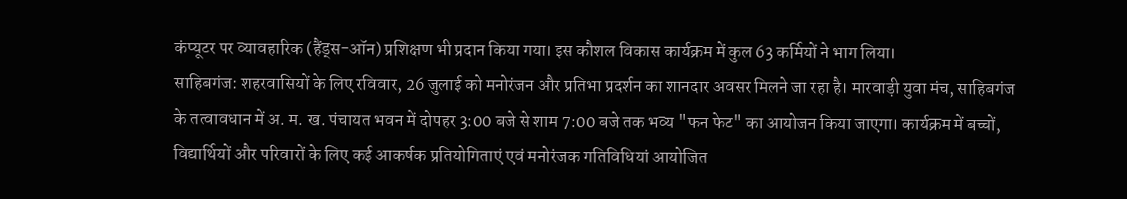कंप्यूटर पर व्यावहारिक (हैंड्स-ऑन) प्रशिक्षण भी प्रदान किया गया। इस कौशल विकास कार्यक्रम में कुल 63 कर्मियों ने भाग लिया।
साहिबगंज: शहरवासियों के लिए रविवार, 26 जुलाई को मनोरंजन और प्रतिभा प्रदर्शन का शानदार अवसर मिलने जा रहा है। मारवाड़ी युवा मंच, साहिबगंज के तत्वावधान में अ. म. ख. पंचायत भवन में दोपहर 3:00 बजे से शाम 7:00 बजे तक भव्य "फन फेट" का आयोजन किया जाएगा। कार्यक्रम में बच्चों, विद्यार्थियों और परिवारों के लिए कई आकर्षक प्रतियोगिताएं एवं मनोरंजक गतिविधियां आयोजित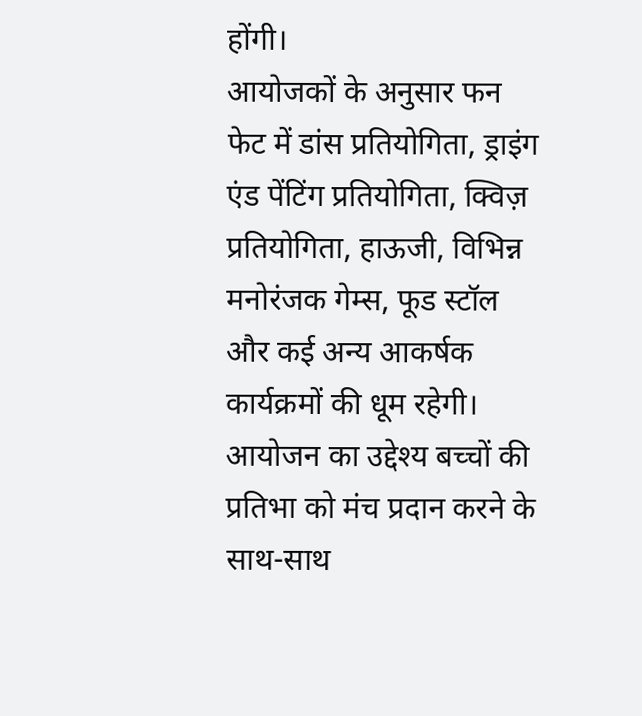होंगी।
आयोजकों के अनुसार फन फेट में डांस प्रतियोगिता, ड्राइंग एंड पेंटिंग प्रतियोगिता, क्विज़ प्रतियोगिता, हाऊजी, विभिन्न मनोरंजक गेम्स, फूड स्टॉल और कई अन्य आकर्षक कार्यक्रमों की धूम रहेगी। आयोजन का उद्देश्य बच्चों की प्रतिभा को मंच प्रदान करने के साथ-साथ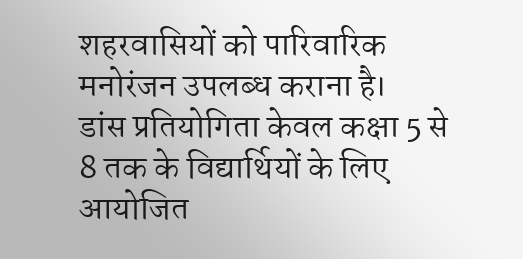शहरवासियों को पारिवारिक मनोरंजन उपलब्ध कराना है।
डांस प्रतियोगिता केवल कक्षा 5 से 8 तक के विद्यार्थियों के लिए आयोजित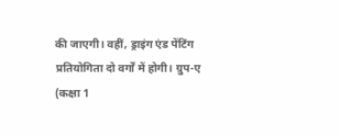की जाएगी। वहीं, ड्राइंग एंड पेंटिंग प्रतियोगिता दो वर्गों में होगी। ग्रुप-ए (कक्षा 1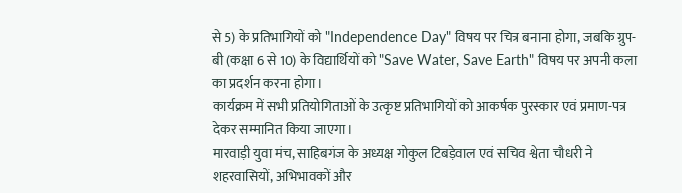से 5) के प्रतिभागियों को "Independence Day" विषय पर चित्र बनाना होगा, जबकि ग्रुप-बी (कक्षा 6 से 10) के विद्यार्थियों को "Save Water, Save Earth" विषय पर अपनी कला का प्रदर्शन करना होगा।
कार्यक्रम में सभी प्रतियोगिताओं के उत्कृष्ट प्रतिभागियों को आकर्षक पुरस्कार एवं प्रमाण-पत्र देकर सम्मानित किया जाएगा।
मारवाड़ी युवा मंच, साहिबगंज के अध्यक्ष गोकुल टिबड़ेवाल एवं सचिव श्वेता चौधरी ने शहरवासियों, अभिभावकों और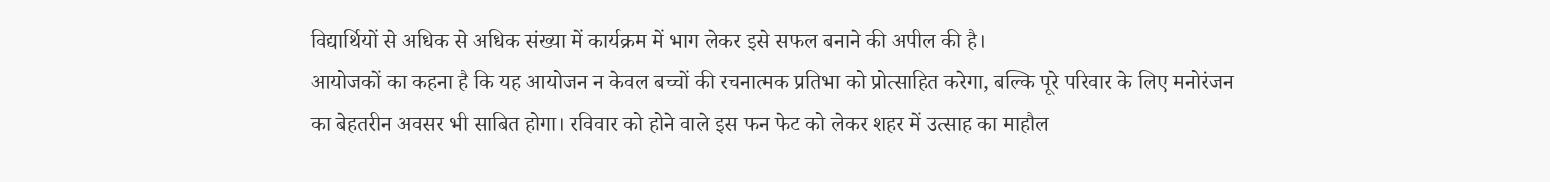विद्यार्थियों से अधिक से अधिक संख्या में कार्यक्रम में भाग लेकर इसे सफल बनाने की अपील की है।
आयोजकों का कहना है कि यह आयोजन न केवल बच्चों की रचनात्मक प्रतिभा को प्रोत्साहित करेगा, बल्कि पूरे परिवार के लिए मनोरंजन का बेहतरीन अवसर भी साबित होगा। रविवार को होने वाले इस फन फेट को लेकर शहर में उत्साह का माहौल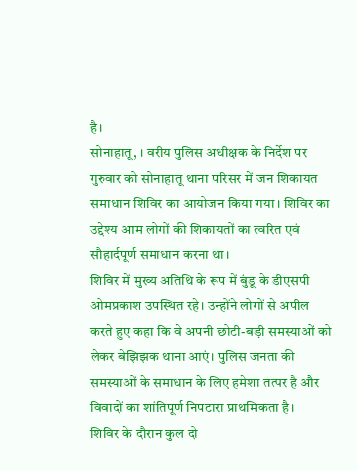है।
सोनाहातू, । वरीय पुलिस अधीक्षक के निर्देश पर गुरुवार को सोनाहातू थाना परिसर में जन शिकायत समाधान शिविर का आयोजन किया गया। शिविर का उद्देश्य आम लोगों की शिकायतों का त्वरित एवं सौहार्दपूर्ण समाधान करना था।
शिविर में मुख्य अतिथि के रूप में बुंडू के डीएसपी ओमप्रकाश उपस्थित रहे। उन्होंने लोगों से अपील करते हुए कहा कि वे अपनी छोटी-बड़ी समस्याओं को लेकर बेझिझक थाना आएं। पुलिस जनता की समस्याओं के समाधान के लिए हमेशा तत्पर है और विवादों का शांतिपूर्ण निपटारा प्राथमिकता है।
शिविर के दौरान कुल दो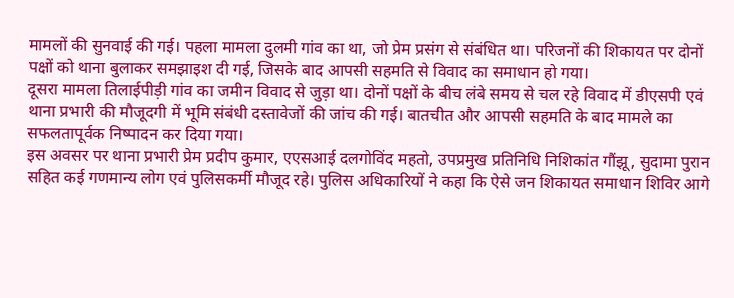मामलों की सुनवाई की गई। पहला मामला दुलमी गांव का था, जो प्रेम प्रसंग से संबंधित था। परिजनों की शिकायत पर दोनों पक्षों को थाना बुलाकर समझाइश दी गई, जिसके बाद आपसी सहमति से विवाद का समाधान हो गया।
दूसरा मामला तिलाईपीड़ी गांव का जमीन विवाद से जुड़ा था। दोनों पक्षों के बीच लंबे समय से चल रहे विवाद में डीएसपी एवं थाना प्रभारी की मौजूदगी में भूमि संबंधी दस्तावेजों की जांच की गई। बातचीत और आपसी सहमति के बाद मामले का सफलतापूर्वक निष्पादन कर दिया गया।
इस अवसर पर थाना प्रभारी प्रेम प्रदीप कुमार, एएसआई दलगोविंद महतो, उपप्रमुख प्रतिनिधि निशिकांत गौंझू, सुदामा पुरान सहित कई गणमान्य लोग एवं पुलिसकर्मी मौजूद रहे। पुलिस अधिकारियों ने कहा कि ऐसे जन शिकायत समाधान शिविर आगे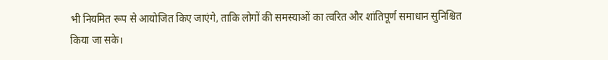भी नियमित रूप से आयोजित किए जाएंगे, ताकि लोगों की समस्याओं का त्वरित और शांतिपूर्ण समाधान सुनिश्चित किया जा सके।